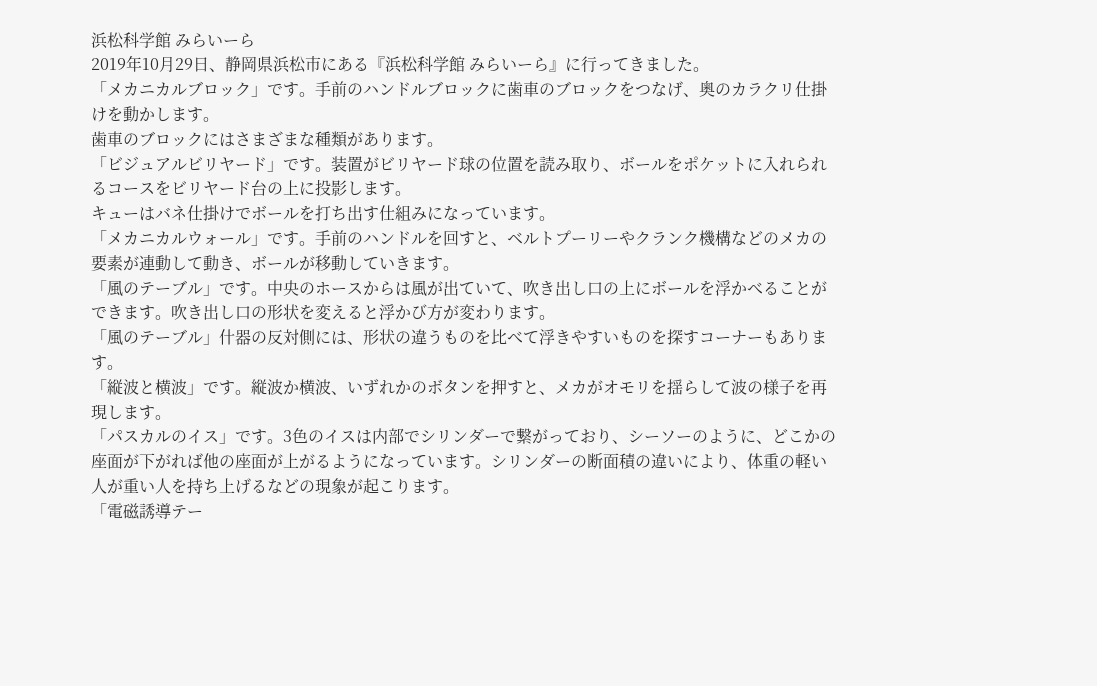浜松科学館 みらいーら
2019年10月29日、静岡県浜松市にある『浜松科学館 みらいーら』に行ってきました。
「メカニカルブロック」です。手前のハンドルブロックに歯車のブロックをつなげ、奥のカラクリ仕掛けを動かします。
歯車のブロックにはさまざまな種類があります。
「ビジュアルビリヤード」です。装置がビリヤード球の位置を読み取り、ボールをポケットに入れられるコースをビリヤード台の上に投影します。
キューはバネ仕掛けでボールを打ち出す仕組みになっています。
「メカニカルウォール」です。手前のハンドルを回すと、ベルトプーリーやクランク機構などのメカの要素が連動して動き、ボールが移動していきます。
「風のテーブル」です。中央のホースからは風が出ていて、吹き出し口の上にボールを浮かべることができます。吹き出し口の形状を変えると浮かび方が変わります。
「風のテーブル」什器の反対側には、形状の違うものを比べて浮きやすいものを探すコーナーもあります。
「縦波と横波」です。縦波か横波、いずれかのボタンを押すと、メカがオモリを揺らして波の様子を再現します。
「パスカルのイス」です。3色のイスは内部でシリンダーで繋がっており、シーソーのように、どこかの座面が下がれば他の座面が上がるようになっています。シリンダーの断面積の違いにより、体重の軽い人が重い人を持ち上げるなどの現象が起こります。
「電磁誘導テー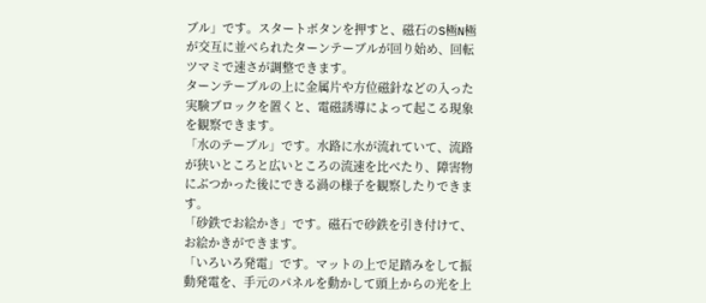ブル」です。スタートボタンを押すと、磁石のS極N極が交互に並べられたターンテーブルが回り始め、回転ツマミで速さが調整できます。
ターンテーブルの上に金属片や方位磁針などの入った実験ブロックを置くと、電磁誘導によって起こる現象を観察できます。
「水のテーブル」です。水路に水が流れていて、流路が狭いところと広いところの流速を比べたり、障害物にぶつかった後にできる渦の様子を観察したりできます。
「砂鉄でお絵かき」です。磁石で砂鉄を引き付けて、お絵かきができます。
「いろいろ発電」です。マットの上で足踏みをして振動発電を、手元のパネルを動かして頭上からの光を上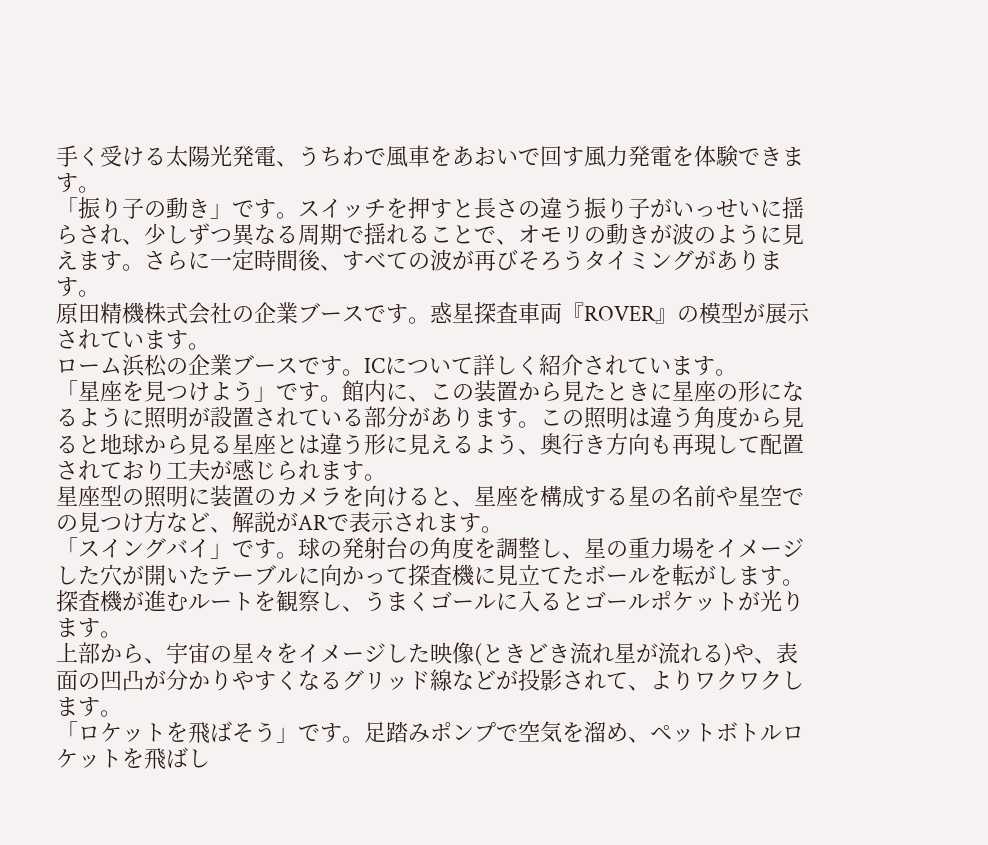手く受ける太陽光発電、うちわで風車をあおいで回す風力発電を体験できます。
「振り子の動き」です。スイッチを押すと長さの違う振り子がいっせいに揺らされ、少しずつ異なる周期で揺れることで、オモリの動きが波のように見えます。さらに一定時間後、すべての波が再びそろうタイミングがあります。
原田精機株式会社の企業ブースです。惑星探査車両『ROVER』の模型が展示されています。
ローム浜松の企業ブースです。ICについて詳しく紹介されています。
「星座を見つけよう」です。館内に、この装置から見たときに星座の形になるように照明が設置されている部分があります。この照明は違う角度から見ると地球から見る星座とは違う形に見えるよう、奥行き方向も再現して配置されており工夫が感じられます。
星座型の照明に装置のカメラを向けると、星座を構成する星の名前や星空での見つけ方など、解説がARで表示されます。
「スイングバイ」です。球の発射台の角度を調整し、星の重力場をイメージした穴が開いたテーブルに向かって探査機に見立てたボールを転がします。探査機が進むルートを観察し、うまくゴールに入るとゴールポケットが光ります。
上部から、宇宙の星々をイメージした映像(ときどき流れ星が流れる)や、表面の凹凸が分かりやすくなるグリッド線などが投影されて、よりワクワクします。
「ロケットを飛ばそう」です。足踏みポンプで空気を溜め、ペットボトルロケットを飛ばし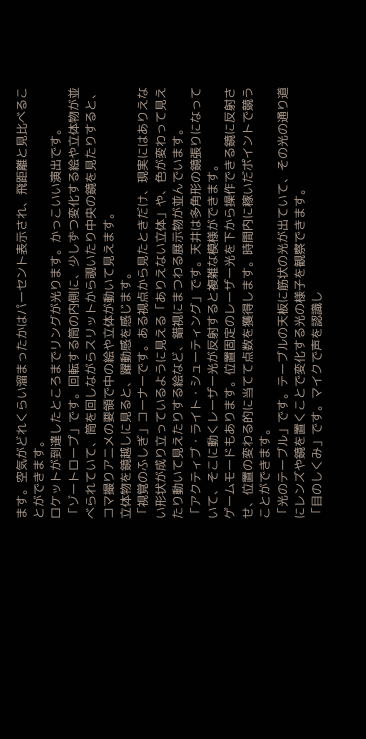ます。空気がどれくらい溜まったかはパーセント表示され、飛距離と見比べることができます。
ロケットが到達したところまでリングが光ります。かっこいい演出です。
「ゾートロープ」です。回転する筒の内側に、少しずつ変化する絵や立体物が並べられていて、筒を回しながらスリットから覗いたり中央の鏡を見たりすると、コマ撮りアニメの要領で中の絵や立体が動いて見えます。
立体物を鏡越しに見ると、躍動感を感じます。
「視覚のふしぎ」コーナーです。ある視点から見たときだけ、現実にはありえない形状が成り立っているように見える「ありえない立体」や、色が変わって見えたり動いて見えたりする絵など、錯視にまつわる展示物が並んでいます。
「アクティブ・ライト・シューティング」です。天井は多角形の鏡張りになっていて、そこに動くレーザー光が反射すると複雑な模様ができます。
ゲームモードもあります。位置固定のレーザー光を下から操作できる鏡に反射させ、位置の変わる的に当てて点数を獲得します。時間内に稼いだポイントで競うことができます。
「光のテーブル」です。テーブルの天板に筋状の光が出ていて、その光の通り道にレンズや鏡を置くことで変化する光の様子を観察できます。
「目のしくみ」です。マイクで声を認識し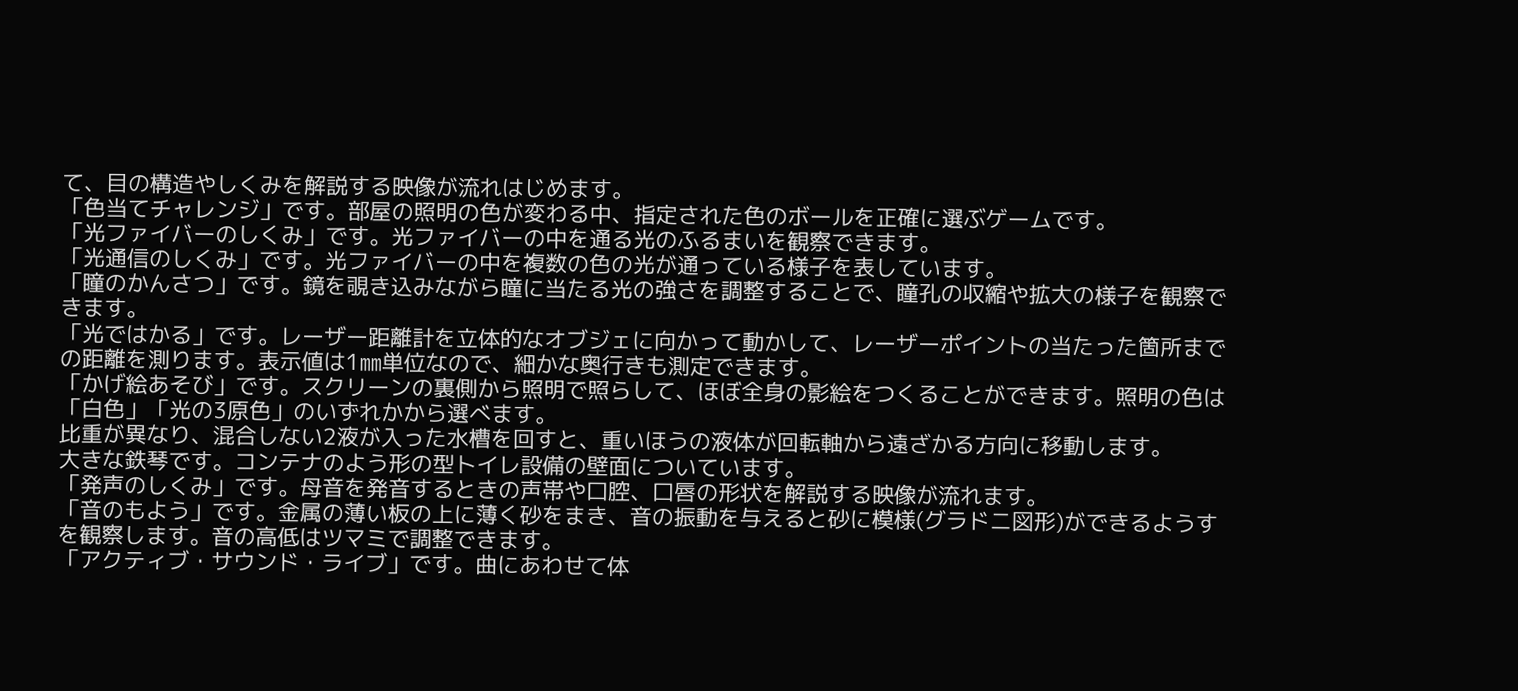て、目の構造やしくみを解説する映像が流れはじめます。
「色当てチャレンジ」です。部屋の照明の色が変わる中、指定された色のボールを正確に選ぶゲームです。
「光ファイバーのしくみ」です。光ファイバーの中を通る光のふるまいを観察できます。
「光通信のしくみ」です。光ファイバーの中を複数の色の光が通っている様子を表しています。
「瞳のかんさつ」です。鏡を覗き込みながら瞳に当たる光の強さを調整することで、瞳孔の収縮や拡大の様子を観察できます。
「光ではかる」です。レーザー距離計を立体的なオブジェに向かって動かして、レーザーポイントの当たった箇所までの距離を測ります。表示値は1㎜単位なので、細かな奥行きも測定できます。
「かげ絵あそび」です。スクリーンの裏側から照明で照らして、ほぼ全身の影絵をつくることができます。照明の色は「白色」「光の3原色」のいずれかから選べます。
比重が異なり、混合しない2液が入った水槽を回すと、重いほうの液体が回転軸から遠ざかる方向に移動します。
大きな鉄琴です。コンテナのよう形の型トイレ設備の壁面についています。
「発声のしくみ」です。母音を発音するときの声帯や口腔、口唇の形状を解説する映像が流れます。
「音のもよう」です。金属の薄い板の上に薄く砂をまき、音の振動を与えると砂に模様(グラドニ図形)ができるようすを観察します。音の高低はツマミで調整できます。
「アクティブ・サウンド・ライブ」です。曲にあわせて体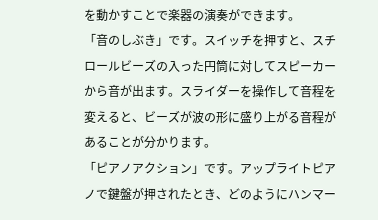を動かすことで楽器の演奏ができます。
「音のしぶき」です。スイッチを押すと、スチロールビーズの入った円筒に対してスピーカーから音が出ます。スライダーを操作して音程を変えると、ビーズが波の形に盛り上がる音程があることが分かります。
「ピアノアクション」です。アップライトピアノで鍵盤が押されたとき、どのようにハンマー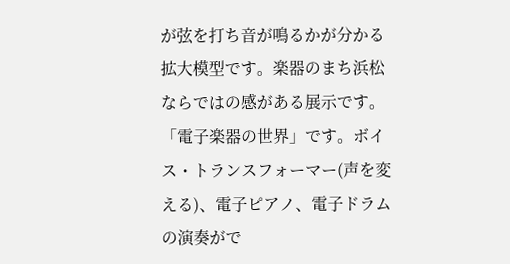が弦を打ち音が鳴るかが分かる拡大模型です。楽器のまち浜松ならではの感がある展示です。
「電子楽器の世界」です。ボイス・トランスフォーマー(声を変える)、電子ピアノ、電子ドラムの演奏がで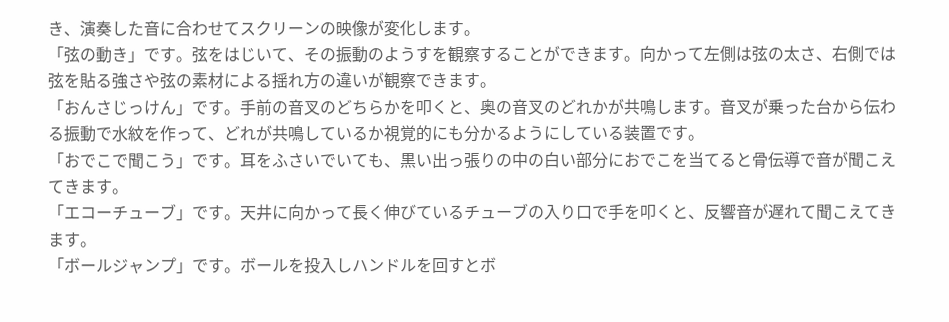き、演奏した音に合わせてスクリーンの映像が変化します。
「弦の動き」です。弦をはじいて、その振動のようすを観察することができます。向かって左側は弦の太さ、右側では弦を貼る強さや弦の素材による揺れ方の違いが観察できます。
「おんさじっけん」です。手前の音叉のどちらかを叩くと、奥の音叉のどれかが共鳴します。音叉が乗った台から伝わる振動で水紋を作って、どれが共鳴しているか視覚的にも分かるようにしている装置です。
「おでこで聞こう」です。耳をふさいでいても、黒い出っ張りの中の白い部分におでこを当てると骨伝導で音が聞こえてきます。
「エコーチューブ」です。天井に向かって長く伸びているチューブの入り口で手を叩くと、反響音が遅れて聞こえてきます。
「ボールジャンプ」です。ボールを投入しハンドルを回すとボ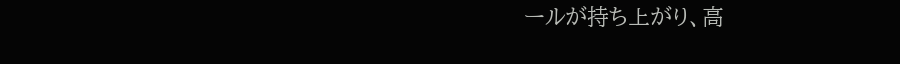ールが持ち上がり、高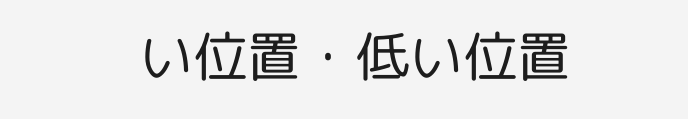い位置・低い位置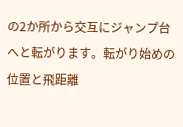の2か所から交互にジャンプ台へと転がります。転がり始めの位置と飛距離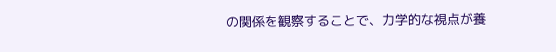の関係を観察することで、力学的な視点が養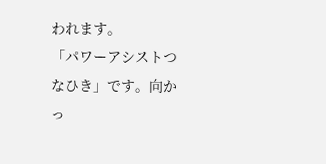われます。
「パワーアシストつなひき」です。向かっ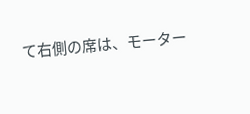て右側の席は、モーター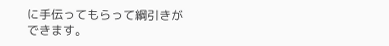に手伝ってもらって綱引きができます。